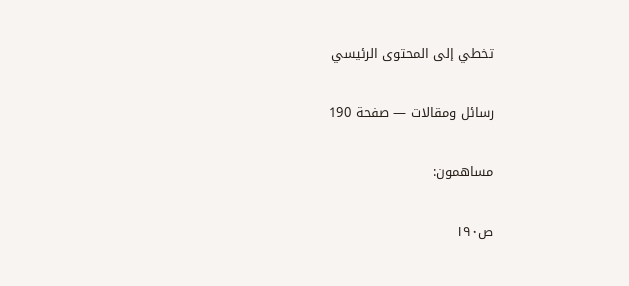تخطي إلى المحتوى الرئيسي

رسائل ومقالات — صفحة 190

مساهمون:

ص١٩٠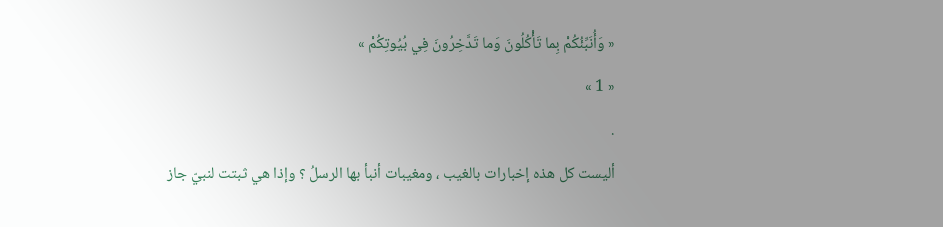« وَأُنَبِّئُكُمْ بِما تَأْكُلُونَ وَما تَدَّخِرُونَ فِي بُيُوتِكُمْ »
« 1 »
.
أليست كل هذه إخبارات بالغيب ، ومغيبات أنبأ بها الرسلُ ؟ وإذا هي ثبتت لنبيّ جاز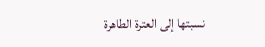نسبتها إلى العترة الطاهرة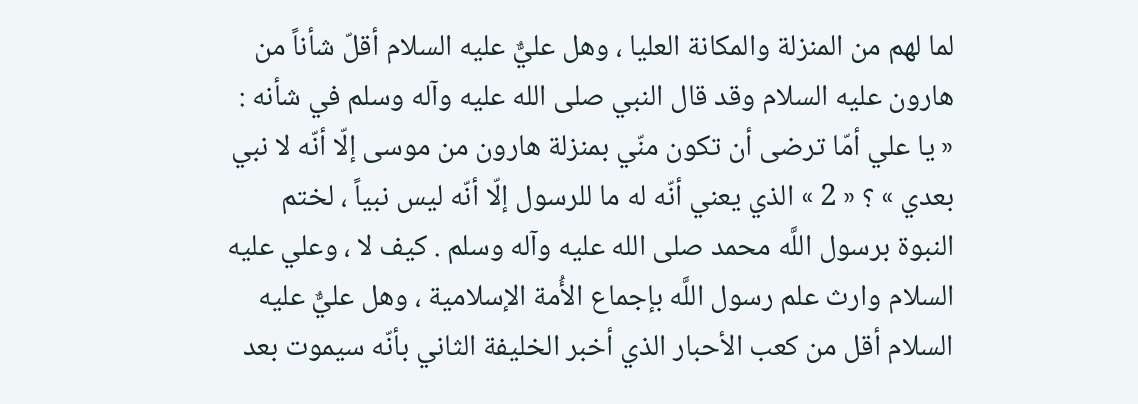لما لهم من المنزلة والمكانة العليا ، وهل عليٌّ عليه السلام أقلّ شأناً من هارون عليه السلام وقد قال النبي صلى الله عليه وآله وسلم في شأنه : « يا علي أمّا ترضى أن تكون منّي بمنزلة هارون من موسى إلّا أنّه لا نبي بعدي » ؟ « 2 » الذي يعني أنّه له ما للرسول إلّا أنّه ليس نبياً ، لختم النبوة برسول اللَّه محمد صلى الله عليه وآله وسلم . كيف لا ، وعلي عليه السلام وارث علم رسول اللَّه بإجماع الأُمة الإسلامية ، وهل عليٌّ عليه السلام أقل من كعب الأحبار الذي أخبر الخليفة الثاني بأنّه سيموت بعد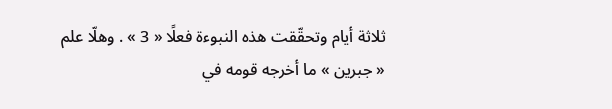ثلاثة أيام وتحقّقت هذه النبوءة فعلًا « 3 » . وهلّا علم « جبرين » ما أخرجه قومه في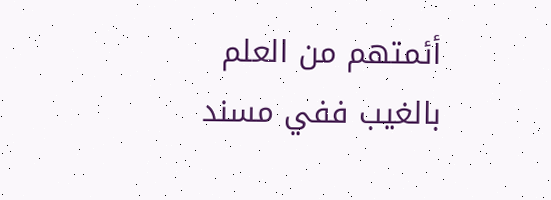أئمتهم من العلم بالغيب ففي مسند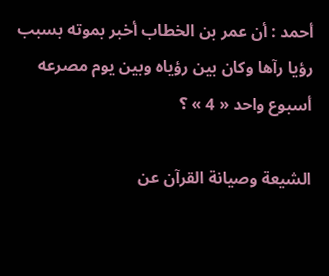أحمد : أن عمر بن الخطاب أخبر بموته بسبب رؤيا رآها وكان بين رؤياه وبين يوم مصرعه أسبوع واحد « 4 » ؟

الشيعة وصيانة القرآن عن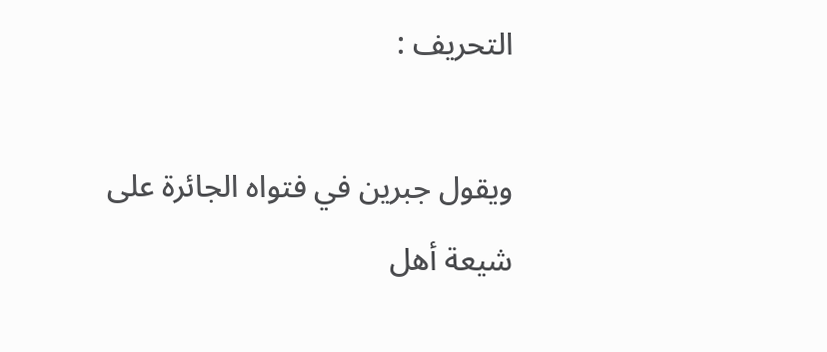التحريف :

ويقول جبرين في فتواه الجائرة على شيعة أهل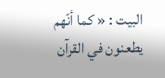البيت : « كما أنّهم يطعنون في القرآن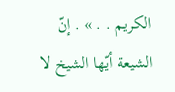الكريم . . » . إنّ الشيعة أيّها الشيخ لا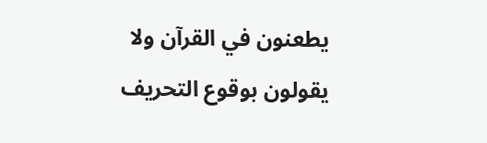يطعنون في القرآن ولا يقولون بوقوع التحريف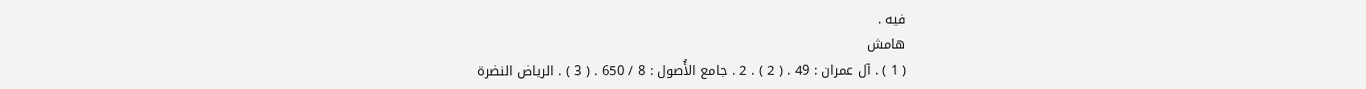فيه .
هامش
( 1 ) . آل عمران : 49 . ( 2 ) . 2 . جامع الأُصول : 8 / 650 . ( 3 ) . الرياض النضرة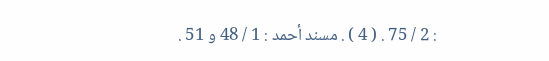: 2 / 75 . ( 4 ) . مسند أحمد : 1 / 48 و 51 .